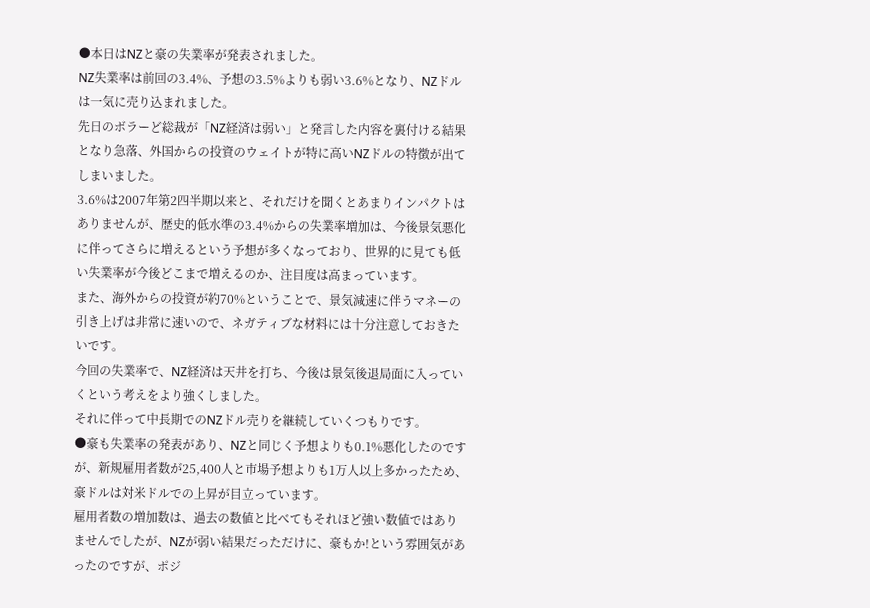●本日はNZと豪の失業率が発表されました。
NZ失業率は前回の3.4%、予想の3.5%よりも弱い3.6%となり、NZドルは一気に売り込まれました。
先日のボラーど総裁が「NZ経済は弱い」と発言した内容を裏付ける結果となり急落、外国からの投資のウェイトが特に高いNZドルの特徴が出てしまいました。
3.6%は2007年第2四半期以来と、それだけを聞くとあまりインパクトはありませんが、歴史的低水準の3.4%からの失業率増加は、今後景気悪化に伴ってさらに増えるという予想が多くなっており、世界的に見ても低い失業率が今後どこまで増えるのか、注目度は高まっています。
また、海外からの投資が約70%ということで、景気減速に伴うマネーの引き上げは非常に速いので、ネガティブな材料には十分注意しておきたいです。
今回の失業率で、NZ経済は天井を打ち、今後は景気後退局面に入っていくという考えをより強くしました。
それに伴って中長期でのNZドル売りを継続していくつもりです。
●豪も失業率の発表があり、NZと同じく予想よりも0.1%悪化したのですが、新規雇用者数が25,400人と市場予想よりも1万人以上多かったため、豪ドルは対米ドルでの上昇が目立っています。
雇用者数の増加数は、過去の数値と比べてもそれほど強い数値ではありませんでしたが、NZが弱い結果だっただけに、豪もか!という雰囲気があったのですが、ポジ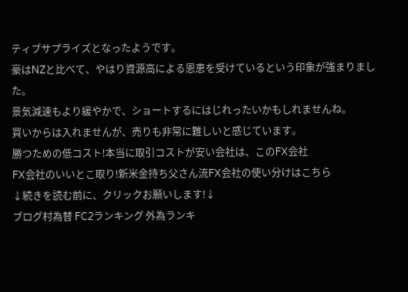ティブサプライズとなったようです。
豪はNZと比べて、やはり資源高による恩恵を受けているという印象が強まりました。
景気減速もより緩やかで、ショートするにはじれったいかもしれませんね。
買いからは入れませんが、売りも非常に難しいと感じています。
勝つための低コスト!本当に取引コストが安い会社は、このFX会社
FX会社のいいとこ取り!新米金持ち父さん流FX会社の使い分けはこちら
↓続きを読む前に、クリックお願いします!↓
ブログ村為替 FC2ランキング 外為ランキ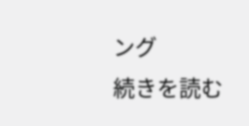ング
続きを読む